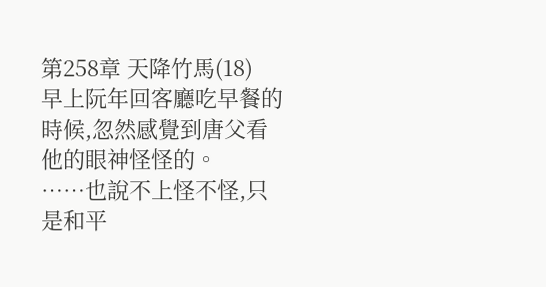第258章 天降竹馬(18)
早上阮年回客廳吃早餐的時候,忽然感覺到唐父看他的眼神怪怪的。
……也說不上怪不怪,只是和平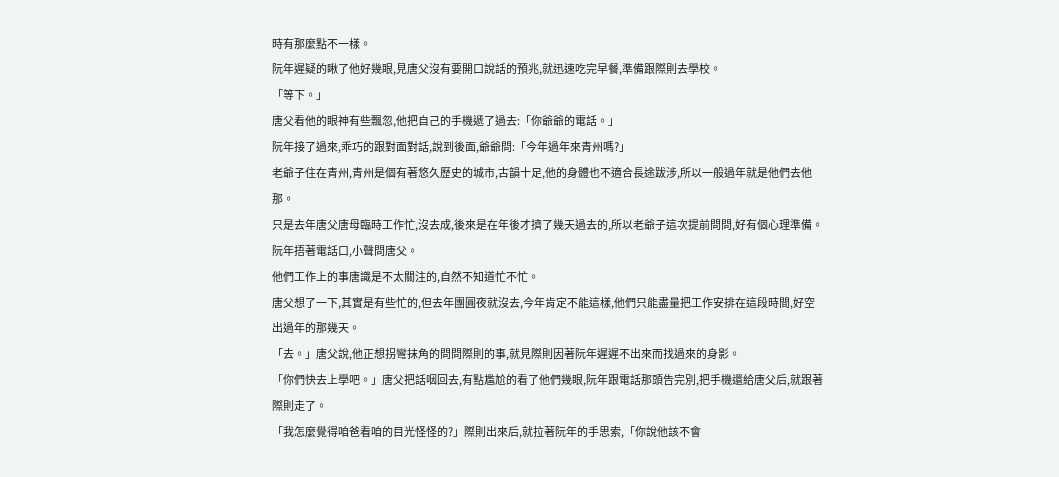時有那麼點不一樣。
阮年遲疑的瞅了他好幾眼,見唐父沒有要開口說話的預兆,就迅速吃完早餐,準備跟際則去學校。
「等下。」
唐父看他的眼神有些飄忽,他把自己的手機遞了過去:「你爺爺的電話。」
阮年接了過來,乖巧的跟對面對話,說到後面,爺爺問:「今年過年來青州嗎?」
老爺子住在青州,青州是個有著悠久歷史的城市,古韻十足,他的身體也不適合長途跋涉,所以一般過年就是他們去他那。
只是去年唐父唐母臨時工作忙,沒去成,後來是在年後才擠了幾天過去的,所以老爺子這次提前問問,好有個心理準備。
阮年捂著電話口,小聲問唐父。
他們工作上的事唐識是不太關注的,自然不知道忙不忙。
唐父想了一下,其實是有些忙的,但去年團圓夜就沒去,今年肯定不能這樣,他們只能盡量把工作安排在這段時間,好空出過年的那幾天。
「去。」唐父說,他正想拐彎抹角的問問際則的事,就見際則因著阮年遲遲不出來而找過來的身影。
「你們快去上學吧。」唐父把話咽回去,有點尷尬的看了他們幾眼,阮年跟電話那頭告完別,把手機還給唐父后,就跟著際則走了。
「我怎麼覺得咱爸看咱的目光怪怪的?」際則出來后,就拉著阮年的手思索,「你說他該不會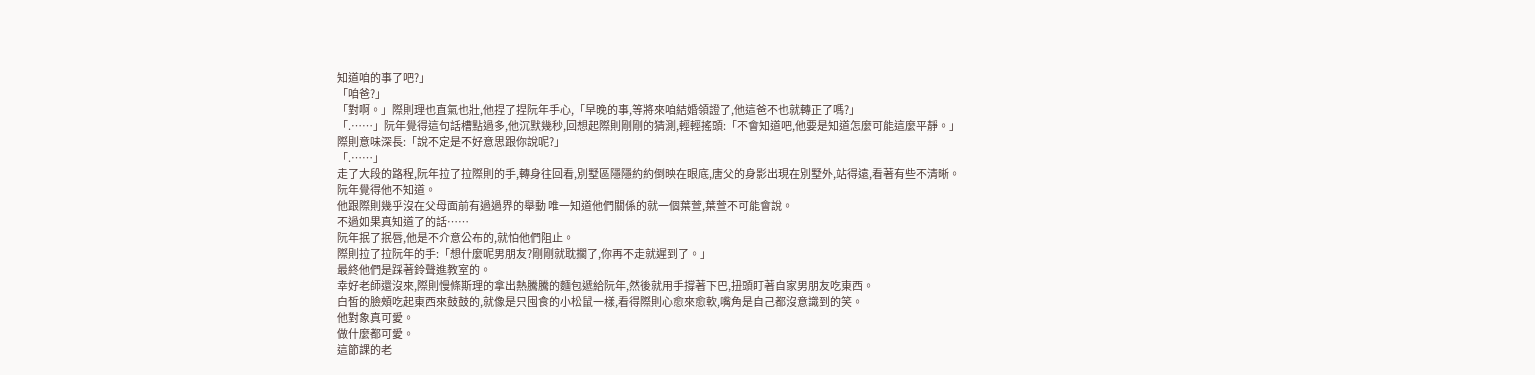知道咱的事了吧?」
「咱爸?」
「對啊。」際則理也直氣也壯,他捏了捏阮年手心,「早晚的事,等將來咱結婚領證了,他這爸不也就轉正了嗎?」
「.……」阮年覺得這句話槽點過多,他沉默幾秒,回想起際則剛剛的猜測,輕輕搖頭:「不會知道吧,他要是知道怎麼可能這麼平靜。」
際則意味深長:「說不定是不好意思跟你說呢?」
「.……」
走了大段的路程,阮年拉了拉際則的手,轉身往回看,別墅區隱隱約約倒映在眼底,唐父的身影出現在別墅外,站得遠,看著有些不清晰。
阮年覺得他不知道。
他跟際則幾乎沒在父母面前有過過界的舉動 唯一知道他們關係的就一個葉萱,葉萱不可能會說。
不過如果真知道了的話……
阮年抿了抿唇,他是不介意公布的,就怕他們阻止。
際則拉了拉阮年的手:「想什麼呢男朋友?剛剛就耽擱了,你再不走就遲到了。」
最終他們是踩著鈴聲進教室的。
幸好老師還沒來,際則慢條斯理的拿出熱騰騰的麵包遞給阮年,然後就用手撐著下巴,扭頭盯著自家男朋友吃東西。
白皙的臉頰吃起東西來鼓鼓的,就像是只囤食的小松鼠一樣,看得際則心愈來愈軟,嘴角是自己都沒意識到的笑。
他對象真可愛。
做什麼都可愛。
這節課的老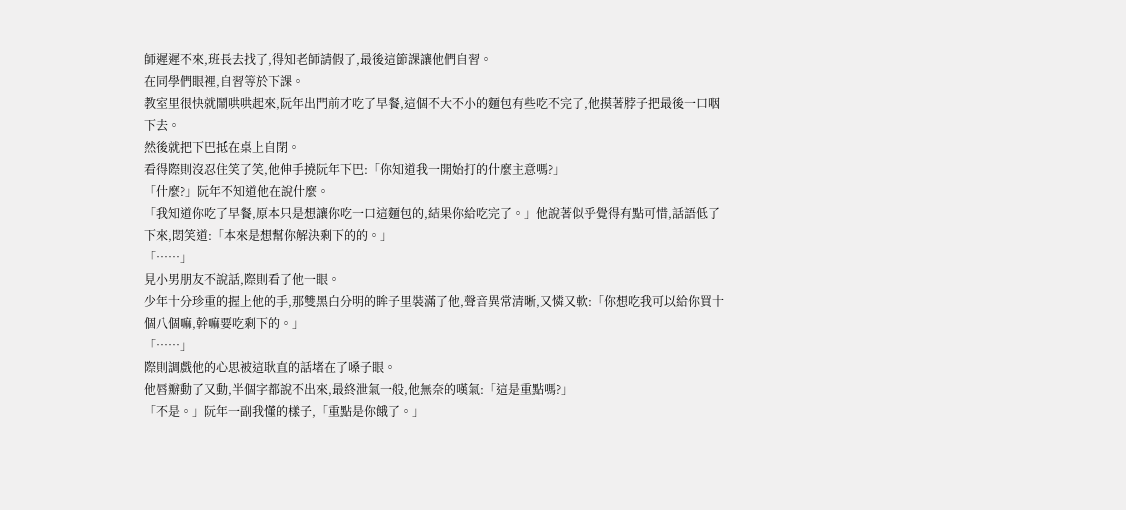師遲遲不來,班長去找了,得知老師請假了,最後這節課讓他們自習。
在同學們眼裡,自習等於下課。
教室里很快就鬧哄哄起來,阮年出門前才吃了早餐,這個不大不小的麵包有些吃不完了,他摸著脖子把最後一口咽下去。
然後就把下巴抵在桌上自閉。
看得際則沒忍住笑了笑,他伸手撓阮年下巴:「你知道我一開始打的什麼主意嗎?」
「什麼?」阮年不知道他在說什麼。
「我知道你吃了早餐,原本只是想讓你吃一口這麵包的,結果你給吃完了。」他說著似乎覺得有點可惜,話語低了下來,悶笑道:「本來是想幫你解決剩下的的。」
「……」
見小男朋友不說話,際則看了他一眼。
少年十分珍重的握上他的手,那雙黑白分明的眸子里裝滿了他,聲音異常清晰,又憐又軟:「你想吃我可以給你買十個八個嘛,幹嘛要吃剩下的。」
「……」
際則調戲他的心思被這耿直的話堵在了嗓子眼。
他唇瓣動了又動,半個字都說不出來,最終泄氣一般,他無奈的嘆氣:「這是重點嗎?」
「不是。」阮年一副我懂的樣子,「重點是你餓了。」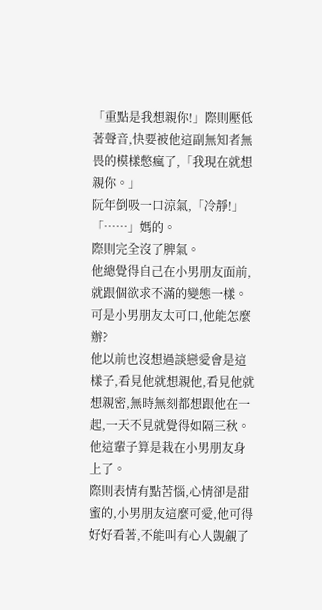「重點是我想親你!」際則壓低著聲音,快要被他這副無知者無畏的模樣憋瘋了,「我現在就想親你。」
阮年倒吸一口涼氣,「冷靜!」
「……」媽的。
際則完全沒了脾氣。
他總覺得自己在小男朋友面前,就跟個欲求不滿的變態一樣。
可是小男朋友太可口,他能怎麼辦?
他以前也沒想過談戀愛會是這樣子,看見他就想親他,看見他就想親密,無時無刻都想跟他在一起,一天不見就覺得如隔三秋。
他這輩子算是栽在小男朋友身上了。
際則表情有點苦惱,心情卻是甜蜜的,小男朋友這麼可愛,他可得好好看著,不能叫有心人覬覦了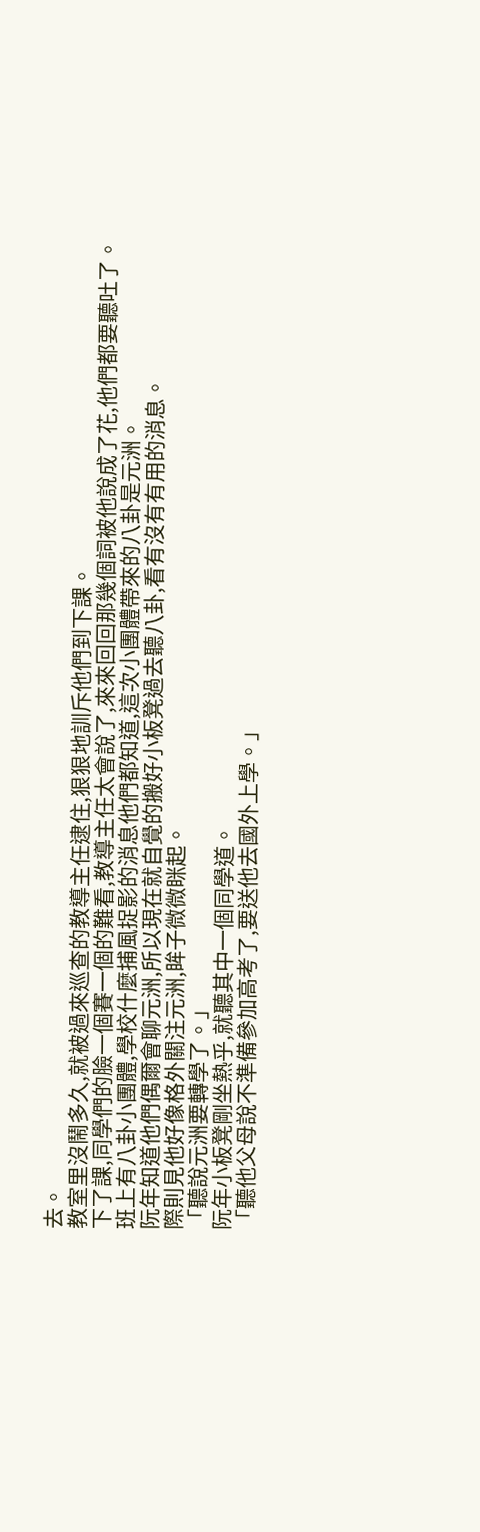去。
教室里沒鬧多久,就被過來巡查的教導主任逮住,狠狠地訓斥他們到下課。
下了課,同學們的臉一個賽一個的難看,教導主任太會說了,來來回回那幾個詞被他說成了花,他們都要聽吐了。
班上有八卦小團體,學校什麼捕風捉影的消息他們都知道,這次小團體帶來的八卦是元洲。
阮年知道他們偶爾會聊元洲,所以現在就自覺的搬好小板凳過去聽八卦,看有沒有有用的消息。
際則見他好像格外關注元洲,眸子微微眯起。
「聽說元洲要轉學了。」
阮年小板凳剛坐熱乎,就聽其中一個同學道。
「聽他父母說不準備參加高考了,要送他去國外上學。」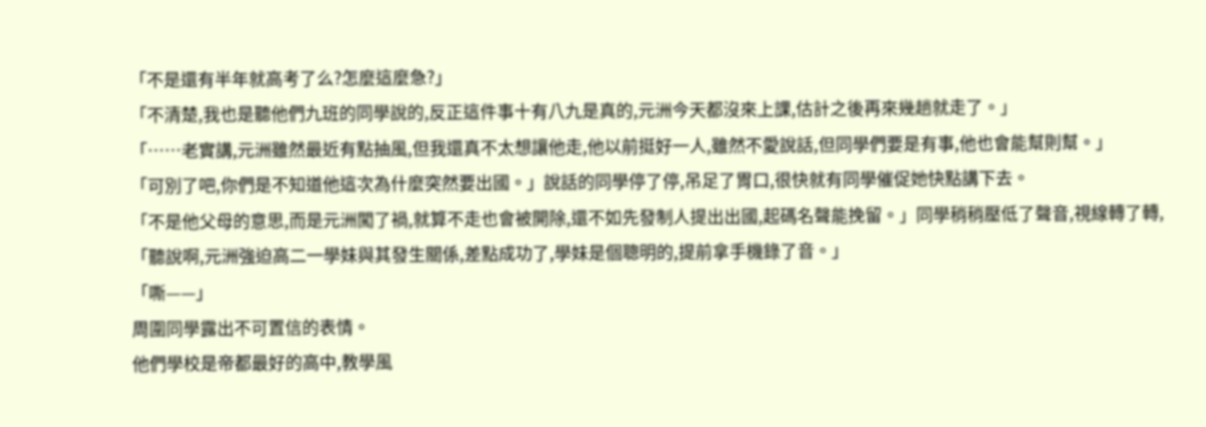「不是還有半年就高考了么?怎麼這麼急?」
「不清楚,我也是聽他們九班的同學說的,反正這件事十有八九是真的,元洲今天都沒來上課,估計之後再來幾趟就走了。」
「……老實講,元洲雖然最近有點抽風,但我還真不太想讓他走,他以前挺好一人,雖然不愛說話,但同學們要是有事,他也會能幫則幫。」
「可別了吧,你們是不知道他這次為什麼突然要出國。」說話的同學停了停,吊足了胃口,很快就有同學催促她快點講下去。
「不是他父母的意思,而是元洲闖了禍,就算不走也會被開除,還不如先發制人提出出國,起碼名聲能挽留。」同學稍稍壓低了聲音,視線轉了轉,「聽說啊,元洲強迫高二一學妹與其發生關係,差點成功了,學妹是個聰明的,提前拿手機錄了音。」
「嘶——」
周圍同學露出不可置信的表情。
他們學校是帝都最好的高中,教學風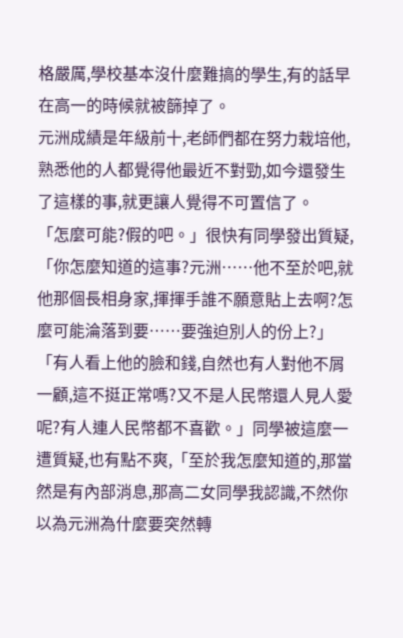格嚴厲,學校基本沒什麼難搞的學生,有的話早在高一的時候就被篩掉了。
元洲成績是年級前十,老師們都在努力栽培他,熟悉他的人都覺得他最近不對勁,如今還發生了這樣的事,就更讓人覺得不可置信了。
「怎麼可能?假的吧。」很快有同學發出質疑,「你怎麼知道的這事?元洲……他不至於吧,就他那個長相身家,揮揮手誰不願意貼上去啊?怎麼可能淪落到要……要強迫別人的份上?」
「有人看上他的臉和錢,自然也有人對他不屑一顧,這不挺正常嗎?又不是人民幣還人見人愛呢?有人連人民幣都不喜歡。」同學被這麼一遭質疑,也有點不爽,「至於我怎麼知道的,那當然是有內部消息,那高二女同學我認識,不然你以為元洲為什麼要突然轉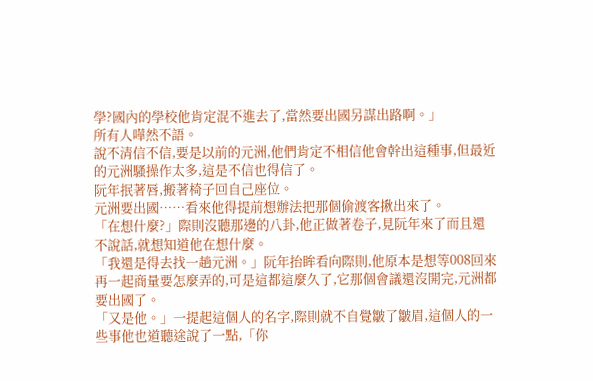學?國內的學校他肯定混不進去了,當然要出國另謀出路啊。」
所有人嘩然不語。
說不清信不信,要是以前的元洲,他們肯定不相信他會幹出這種事,但最近的元洲騷操作太多,這是不信也得信了。
阮年抿著唇,搬著椅子回自己座位。
元洲要出國……看來他得提前想辦法把那個偷渡客揪出來了。
「在想什麼?」際則沒聽那邊的八卦,他正做著卷子,見阮年來了而且還不說話,就想知道他在想什麼。
「我還是得去找一趟元洲。」阮年抬眸看向際則,他原本是想等008回來再一起商量要怎麼弄的,可是這都這麼久了,它那個會議還沒開完,元洲都要出國了。
「又是他。」一提起這個人的名字,際則就不自覺皺了皺眉,這個人的一些事他也道聽途說了一點,「你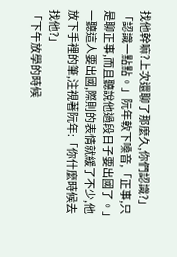找他幹嘛?上次還聊了那麼久,你們認識?」
「認識一點點。」阮年軟下嗓音,「正事,只是聊正事,而且聽說他過段日子要出國了。」
一聽這人要出國,際則的表情就緩了不少,他放下手裡的筆,注視著阮年:「你什麼時候去找他?」
「下午放學的時候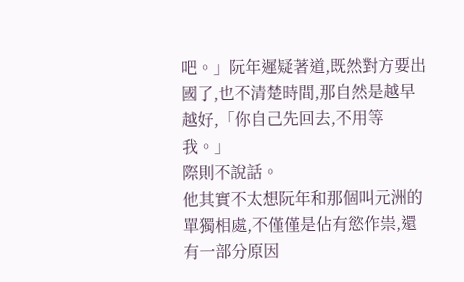吧。」阮年遲疑著道,既然對方要出國了,也不清楚時間,那自然是越早越好,「你自己先回去,不用等我。」
際則不說話。
他其實不太想阮年和那個叫元洲的單獨相處,不僅僅是佔有慾作祟,還有一部分原因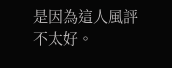是因為這人風評不太好。